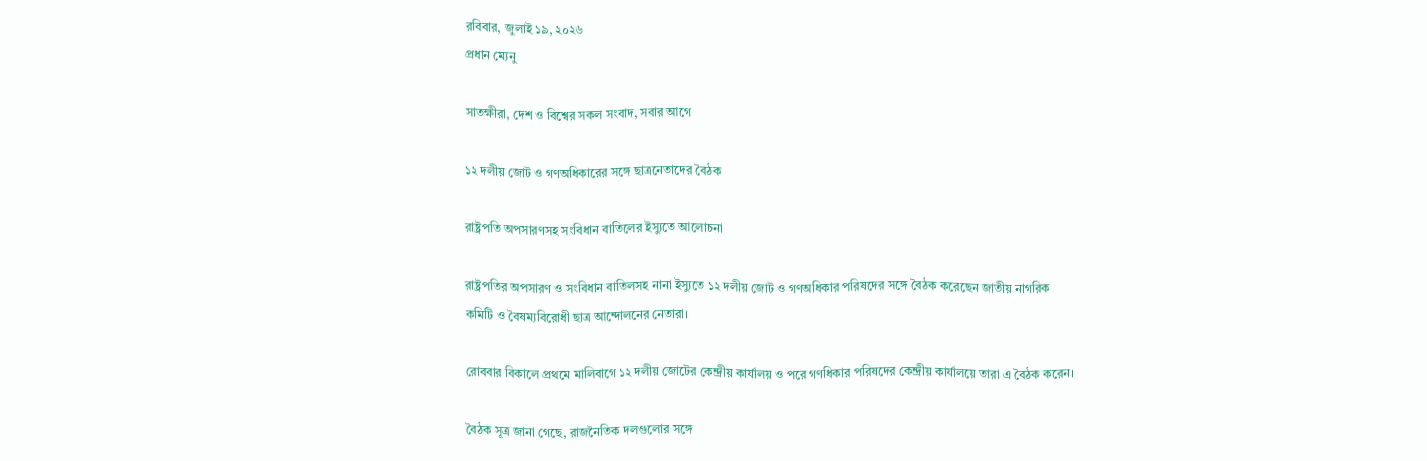রবিবার, জুলাই ১৯, ২০২৬
প্রধান ম্যেনু

সাতক্ষীরা, দেশ ও বিশ্বের সকল সংবাদ, সবার আগে

১২ দলীয় জোট ও গণঅধিকারের সঙ্গে ছাত্রনেতাদের বৈঠক

রাষ্ট্রপতি অপসারণসহ সংবিধান বাতিলের ইস্যুতে আলোচনা

রাষ্ট্রপতির অপসারণ ও সংবিধান বাতিলসহ নানা ইস্যুতে ১২ দলীয় জোট ও গণঅধিকার পরিষদের সঙ্গে বৈঠক করেছেন জাতীয় নাগরিক কমিটি ও বৈষম্যবিরোধী ছাত্র আন্দোলনের নেতারা।

রোববার বিকালে প্রথমে মালিবাগে ১২ দলীয় জোটের কেন্দ্রীয় কার্যালয় ও পরে গণধিকার পরিষদের কেন্দ্রীয় কার্যালয়ে তারা এ বৈঠক করেন।

বৈঠক সূত্র জানা গেছে, রাজনৈতিক দলগুলোর সঙ্গে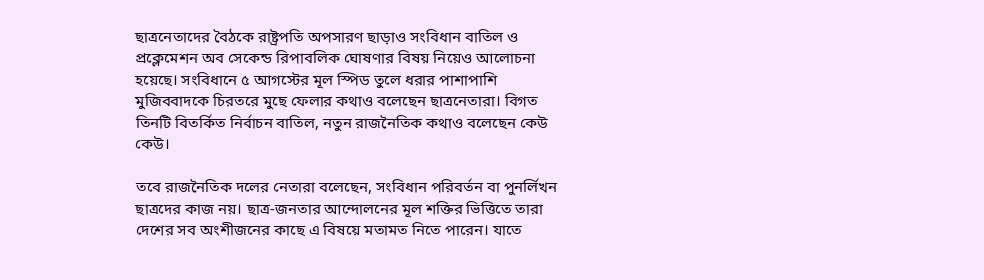ছাত্রনেতাদের বৈঠকে রাষ্ট্রপতি অপসারণ ছাড়াও সংবিধান বাতিল ও প্রক্লেমেশন অব সেকেন্ড রিপাবলিক ঘোষণার বিষয় নিয়েও আলোচনা হয়েছে। সংবিধানে ৫ আগস্টের মূল স্পিড তুলে ধরার পাশাপাশি মুজিববাদকে চিরতরে মুছে ফেলার কথাও বলেছেন ছাত্রনেতারা। বিগত তিনটি বিতর্কিত নির্বাচন বাতিল, নতুন রাজনৈতিক কথাও বলেছেন কেউ কেউ।

তবে রাজনৈতিক দলের নেতারা বলেছেন, সংবিধান পরিবর্তন বা পুনর্লিখন ছাত্রদের কাজ নয়। ছাত্র-জনতার আন্দোলনের মূল শক্তির ভিত্তিতে তারা দেশের সব অংশীজনের কাছে এ বিষয়ে মতামত নিতে পারেন। যাতে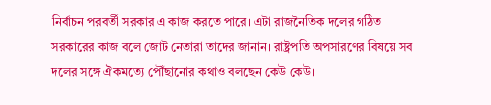নির্বাচন পরবর্তী সরকার এ কাজ করতে পারে। এটা রাজনৈতিক দলের গঠিত সরকারের কাজ বলে জোট নেতারা তাদের জানান। রাষ্ট্রপতি অপসারণের বিষয়ে সব দলের সঙ্গে ঐকমত্যে পৌঁছানোর কথাও বলছেন কেউ কেউ।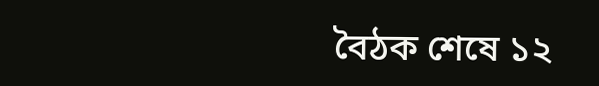বৈঠক শেষে ১২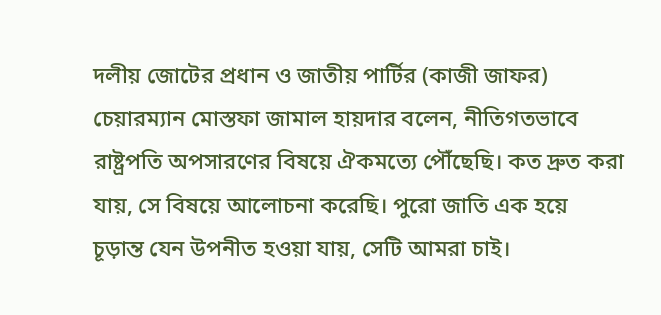দলীয় জোটের প্রধান ও জাতীয় পার্টির (কাজী জাফর) চেয়ারম্যান মোস্তফা জামাল হায়দার বলেন, নীতিগতভাবে রাষ্ট্রপতি অপসারণের বিষয়ে ঐকমত্যে পৌঁছেছি। কত দ্রুত করা যায়, সে বিষয়ে আলোচনা করেছি। পুরো জাতি এক হয়ে চূড়ান্ত যেন উপনীত হওয়া যায়, সেটি আমরা চাই।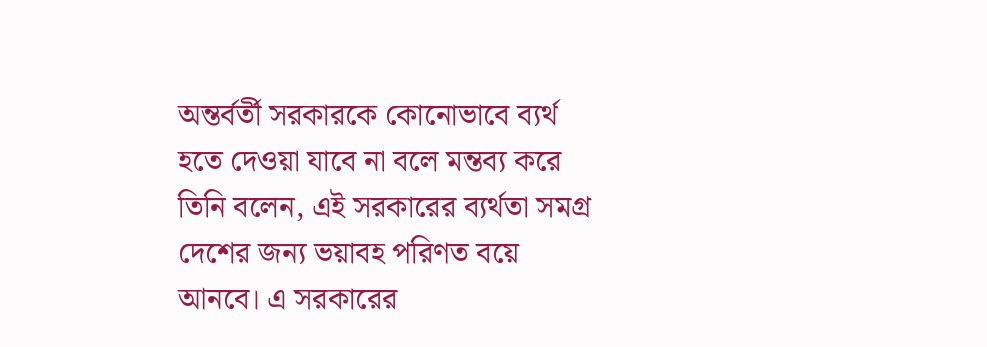অন্তর্বর্তী সরকারকে কোনোভাবে ব্যর্থ হতে দেওয়া যাবে না বলে মন্তব্য করে তিনি বলেন, এই সরকারের ব্যর্থতা সমগ্র দেশের জন্য ভয়াবহ পরিণত বয়ে আনবে। এ সরকারের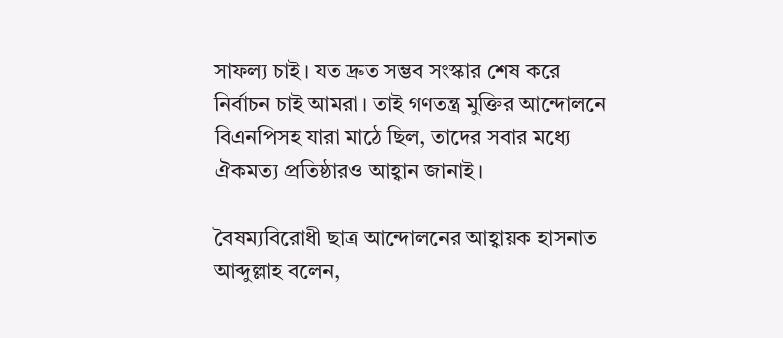সাফল্য চাই। যত দ্রুত সম্ভব সংস্কার শেষ করে নির্বাচন চাই আমরা। তাই গণতন্ত্র মুক্তির আন্দোলনে বিএনপিসহ যারা মাঠে ছিল, তাদের সবার মধ্যে ঐকমত্য প্রতিষ্ঠারও আহ্বান জানাই।

বৈষম্যবিরোধী ছাত্র আন্দোলনের আহ্বায়ক হাসনাত আব্দুল্লাহ বলেন,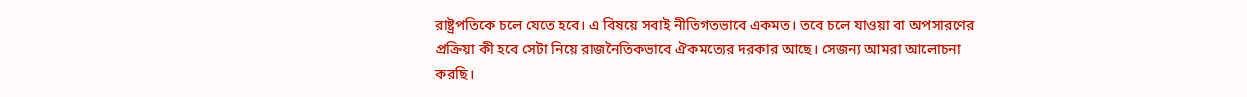রাষ্ট্রপতিকে চলে যেতে হবে। এ বিষয়ে সবাই নীতিগতভাবে একমত। তবে চলে যাওয়া বা অপসারণের প্রক্রিয়া কী হবে সেটা নিয়ে রাজনৈতিকভাবে ঐকমত্যের দরকার আছে। সেজন্য আমরা আলোচনা করছি।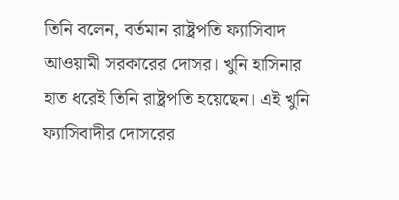তিনি বলেন, বর্তমান রাষ্ট্রপতি ফ্যাসিবাদ আওয়ামী সরকারের দোসর। খুনি হাসিনার হাত ধরেই তিনি রাষ্ট্রপতি হয়েছেন। এই খুনি ফ্যাসিবাদীর দোসরের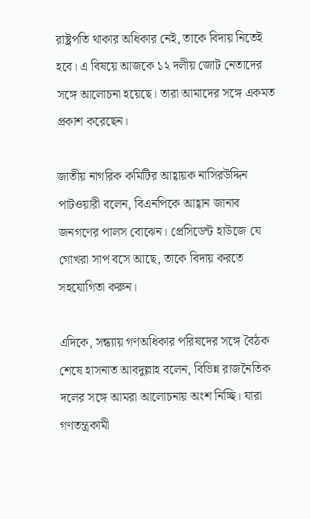রাষ্ট্রপতি থাকার অধিকার নেই, তাকে বিদায় নিতেই হবে। এ বিষয়ে আজকে ১২ দলীয় জোট নেতাদের সঙ্গে আলোচনা হয়েছে। তারা আমাদের সঙ্গে একমত প্রকাশ করেছেন।

জাতীয় নাগরিক কমিটির আহ্বায়ক নাসিরউদ্দিন পাটওয়ারী বলেন, বিএনপিকে আহ্বান জানাব জনগণের পালস বোঝেন। প্রেসিডেন্ট হাউজে যে গোখরা সাপ বসে আছে, তাকে বিদায় করতে সহযোগিতা করুন।

এদিকে, সন্ধ্যায় গণঅধিকার পরিষদের সঙ্গে বৈঠক শেষে হাসনাত আবদুল্লাহ বলেন, বিভিন্ন রাজনৈতিক দলের সঙ্গে আমরা আলোচনায় অংশ নিচ্ছি। যারা গণতন্ত্রকামী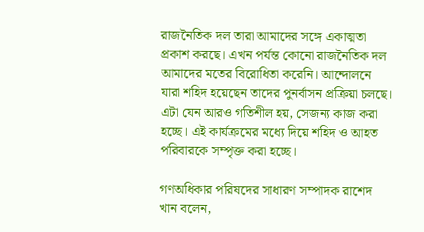রাজনৈতিক দল তারা আমাদের সঙ্গে একাত্মতা প্রকাশ করছে। এখন পর্যন্ত কোনো রাজনৈতিক দল আমাদের মতের বিরোধিতা করেনি। আন্দোলনে যারা শহিদ হয়েছেন তাদের পুনর্বাসন প্রক্রিয়া চলছে। এটা যেন আরও গতিশীল হয়, সেজন্য কাজ করা হচ্ছে। এই কার্যক্রমের মধ্যে দিয়ে শহিদ ও আহত পরিবারকে সম্পৃক্ত করা হচ্ছে।

গণঅধিকার পরিষদের সাধারণ সম্পাদক রাশেদ খান বলেন,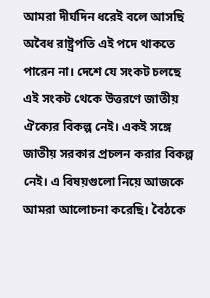আমরা দীর্ঘদিন ধরেই বলে আসছি অবৈধ রাষ্ট্রপতি এই পদে থাকতে পারেন না। দেশে যে সংকট চলছে এই সংকট থেকে উত্তরণে জাতীয় ঐক্যের বিকল্প নেই। একই সঙ্গে জাতীয় সরকার প্রচলন করার বিকল্প নেই। এ বিষয়গুলো নিয়ে আজকে আমরা আলোচনা করেছি। বৈঠকে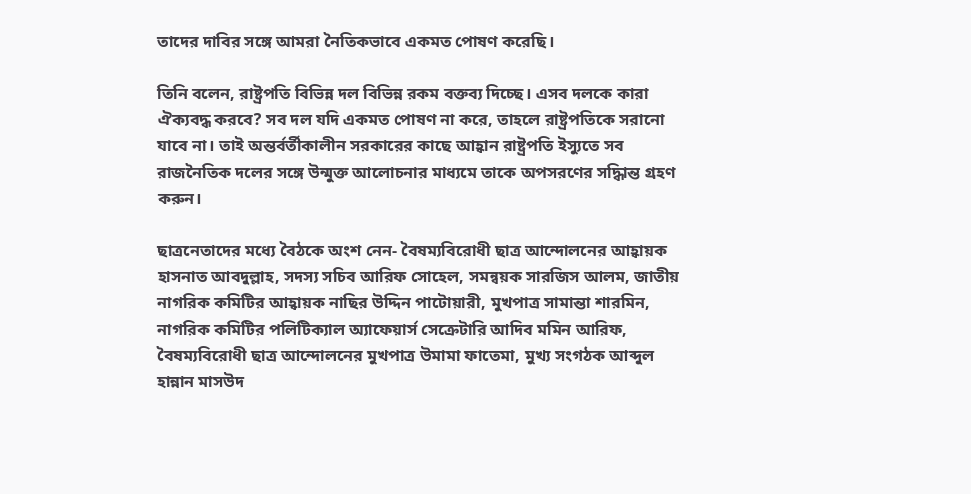তাদের দাবির সঙ্গে আমরা নৈতিকভাবে একমত পোষণ করেছি।

তিনি বলেন, রাষ্ট্রপতি বিভিন্ন দল বিভিন্ন রকম বক্তব্য দিচ্ছে। এসব দলকে কারা ঐক্যবদ্ধ করবে? সব দল যদি একমত পোষণ না করে, তাহলে রাষ্ট্রপতিকে সরানো যাবে না। তাই অন্তর্বর্তীকালীন সরকারের কাছে আহ্বান রাষ্ট্রপতি ইস্যুতে সব রাজনৈতিক দলের সঙ্গে উন্মুক্ত আলোচনার মাধ্যমে তাকে অপসরণের সদ্ধিান্ত গ্রহণ করুন।

ছাত্রনেতাদের মধ্যে বৈঠকে অংশ নেন- বৈষম্যবিরোধী ছাত্র আন্দোলনের আহ্বায়ক হাসনাত আবদুল্লাহ, সদস্য সচিব আরিফ সোহেল, সমন্বয়ক সারজিস আলম, জাতীয় নাগরিক কমিটির আহ্বায়ক নাছির উদ্দিন পাটোয়ারী, মুখপাত্র সামান্তা শারমিন, নাগরিক কমিটির পলিটিক্যাল অ্যাফেয়ার্স সেক্রেটারি আদিব মমিন আরিফ, বৈষম্যবিরোধী ছাত্র আন্দোলনের মুখপাত্র উমামা ফাতেমা, মুখ্য সংগঠক আব্দুল হান্নান মাসউদ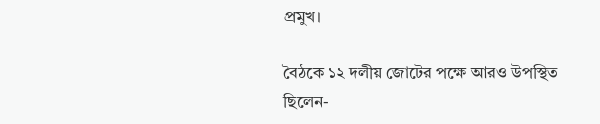প্রমুখ।

বৈঠকে ১২ দলীয় জোটের পক্ষে আরও উপস্থিত ছিলেন-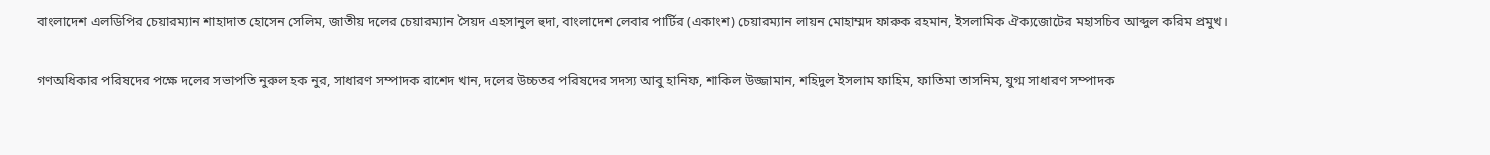বাংলাদেশ এলডিপির চেয়ারম্যান শাহাদাত হোসেন সেলিম, জাতীয় দলের চেয়ারম্যান সৈয়দ এহসানুল হুদা, বাংলাদেশ লেবার পার্টির (একাংশ) চেয়ারম্যান লায়ন মোহাম্মদ ফারুক রহমান, ইসলামিক ঐক্যজোটের মহাসচিব আব্দুল করিম প্রমুখ।

গণঅধিকার পরিষদের পক্ষে দলের সভাপতি নুরুল হক নুর, সাধারণ সম্পাদক রাশেদ খান, দলের উচ্চতর পরিষদের সদস্য আবু হানিফ, শাকিল উজ্জামান, শহিদুল ইসলাম ফাহিম, ফাতিমা তাসনিম, যুগ্ম সাধারণ সম্পাদক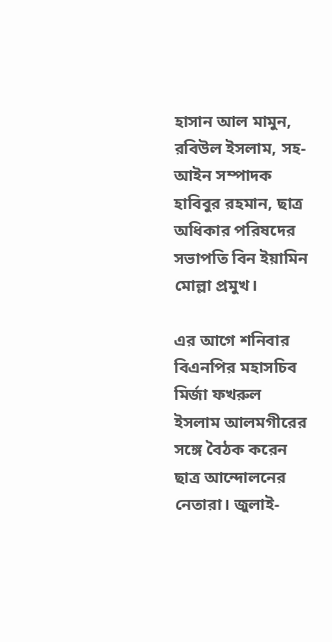হাসান আল মামুন, রবিউল ইসলাম, সহ-আইন সম্পাদক হাবিবুর রহমান, ছাত্র অধিকার পরিষদের সভাপতি বিন ইয়ামিন মোল্লা প্রমুখ।

এর আগে শনিবার বিএনপির মহাসচিব মির্জা ফখরুল ইসলাম আলমগীরের সঙ্গে বৈঠক করেন ছাত্র আন্দোলনের নেতারা। জুলাই-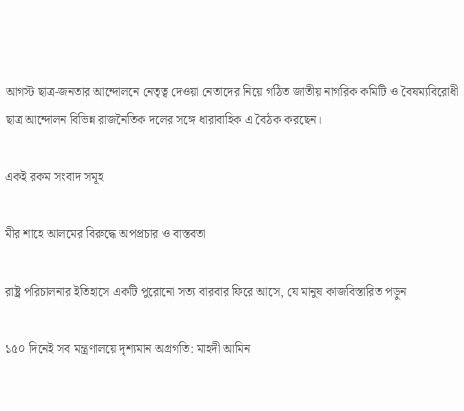আগস্ট ছাত্র-জনতার আন্দোলনে নেতৃত্ব দেওয়া নেতাদের নিয়ে গঠিত জাতীয় নাগরিক কমিটি ও বৈষম্যবিরোধী ছাত্র আন্দোলন বিভিন্ন রাজনৈতিক দলের সঙ্গে ধারাবাহিক এ বৈঠক করছেন।

একই রকম সংবাদ সমূহ

মীর শাহে আলমের বিরুদ্ধে অপপ্রচার ও বাস্তবতা

রাষ্ট্র পরিচালনার ইতিহাসে একটি পুরোনো সত্য বারবার ফিরে আসে, যে মানুষ কাজবিস্তারিত পড়ুন

১৫০ দিনেই সব মন্ত্রণালয়ে দৃশ্যমান অগ্রগতি: মাহদী আমিন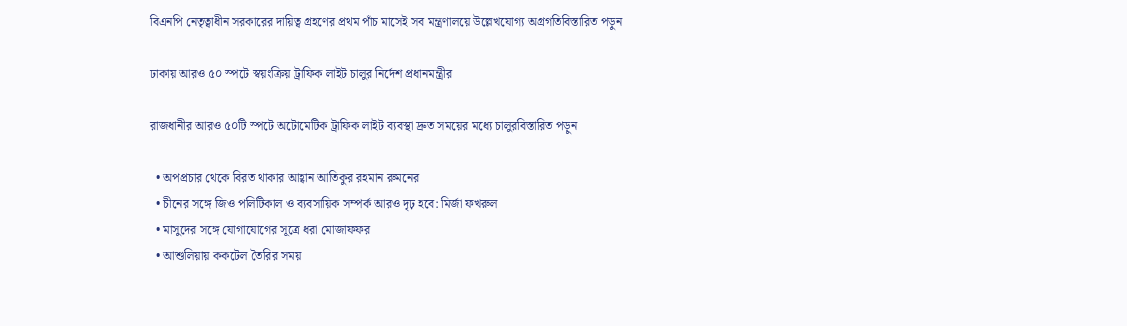বিএনপি নেতৃত্বাধীন সরকারের দায়িত্ব গ্রহণের প্রথম পাঁচ মাসেই সব মন্ত্রণালয়ে উল্লেখযোগ্য অগ্রগতিবিস্তারিত পড়ুন

ঢাকায় আরও ৫০ স্পটে স্বয়ংক্রিয় ট্রাফিক লাইট চালুর নির্দেশ প্রধানমন্ত্রীর

রাজধানীর আরও ৫০টি স্পটে অটোমেটিক ট্রাফিক লাইট ব্যবস্থা দ্রুত সময়ের মধ্যে চালুরবিস্তারিত পড়ুন

  • অপপ্রচার থেকে বিরত থাকার আহ্বান আতিকুর রহমান রুমনের
  • চীনের সঙ্গে জিও পলিটিকাল ও ব্যবসায়িক সম্পর্ক আরও দৃঢ় হবে: মির্জা ফখরুল
  • মাসুদের সঙ্গে যোগাযোগের সূত্রে ধরা মোজাফফর
  • আশুলিয়ায় ককটেল তৈরির সময়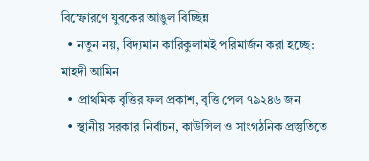বিস্ফোরণে যুবকের আঙুল বিচ্ছিন্ন
  • নতুন নয়, বিদ্যমান কারিকুলামই পরিমার্জন করা হচ্ছে: মাহদী আমিন
  • প্রাথমিক বৃত্তির ফল প্রকাশ, বৃত্তি পেল ৭৯২৪৬ জন
  • স্থানীয় সরকার নির্বাচন, কাউন্সিল ও সাংগঠনিক প্রস্তুতিতে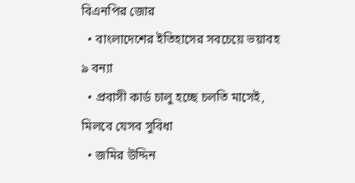বিএনপির জোর
  • বাংলাদেশের ইতিহাসের সবচেয়ে ভয়াবহ ৯ বন্যা
  • প্রবাসী কার্ড চালু হচ্ছে চলতি মাসেই, মিলবে যেসব সুবিধা
  • জমির উদ্দিন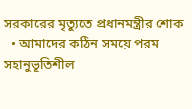সরকারের মৃত্যুতে প্রধানমন্ত্রীর শোক
  • আমাদের কঠিন সময়ে পরম সহানুভূতিশীল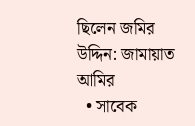ছিলেন জমির উদ্দিন: জামায়াত আমির
  • সাবেক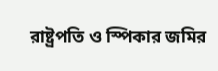রাষ্ট্রপতি ও স্পিকার জমির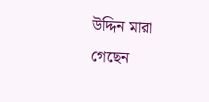উদ্দিন মারা গেছেন